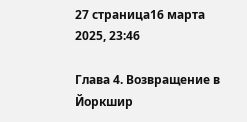27 страница16 марта 2025, 23:46

Глава 4. Возвращение в Йоркшир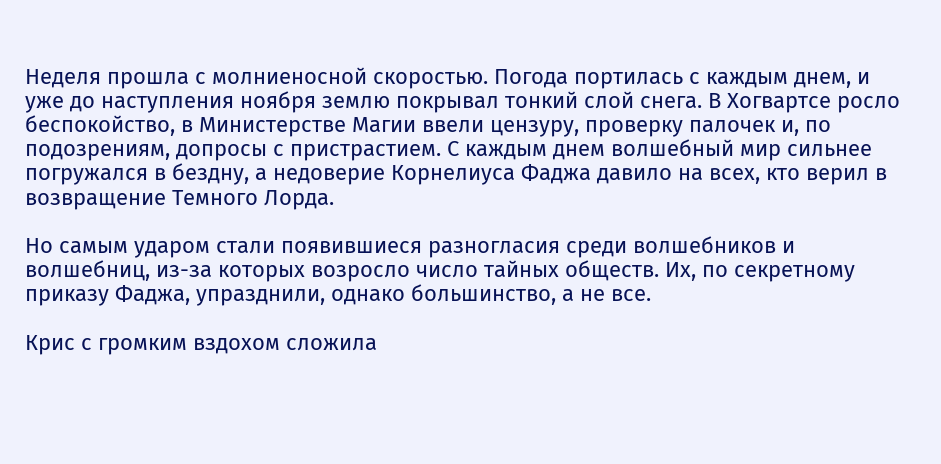Неделя прошла с молниеносной скоростью. Погода портилась с каждым днем, и уже до наступления ноября землю покрывал тонкий слой снега. В Хогвартсе росло беспокойство, в Министерстве Магии ввели цензуру, проверку палочек и, по подозрениям, допросы с пристрастием. С каждым днем волшебный мир сильнее погружался в бездну, а недоверие Корнелиуса Фаджа давило на всех, кто верил в возвращение Темного Лорда.

Но самым ударом стали появившиеся разногласия среди волшебников и волшебниц, из-за которых возросло число тайных обществ. Их, по секретному приказу Фаджа, упразднили, однако большинство, а не все.

Крис с громким вздохом сложила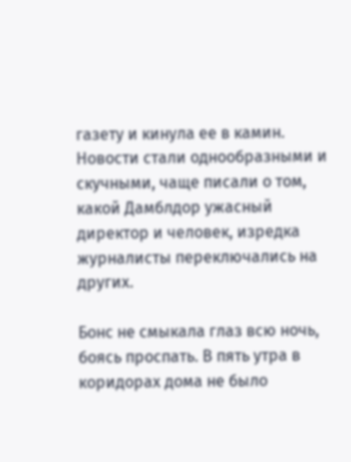газету и кинула ее в камин. Новости стали однообразными и скучными, чаще писали о том, какой Дамблдор ужасный директор и человек, изредка журналисты переключались на других.

Бонс не смыкала глаз всю ночь, боясь проспать. В пять утра в коридорах дома не было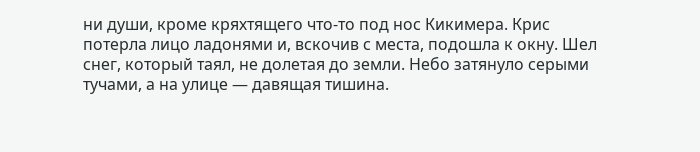ни души, кроме кряхтящего что-то под нос Кикимера. Крис потерла лицо ладонями и, вскочив с места, подошла к окну. Шел снег, который таял, не долетая до земли. Небо затянуло серыми тучами, а на улице — давящая тишина.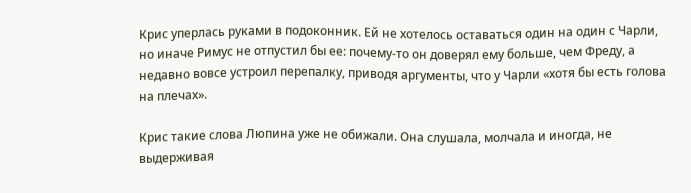Крис уперлась руками в подоконник. Ей не хотелось оставаться один на один с Чарли, но иначе Римус не отпустил бы ее: почему-то он доверял ему больше, чем Фреду, а недавно вовсе устроил перепалку, приводя аргументы, что у Чарли «хотя бы есть голова на плечах».

Крис такие слова Люпина уже не обижали. Она слушала, молчала и иногда, не выдерживая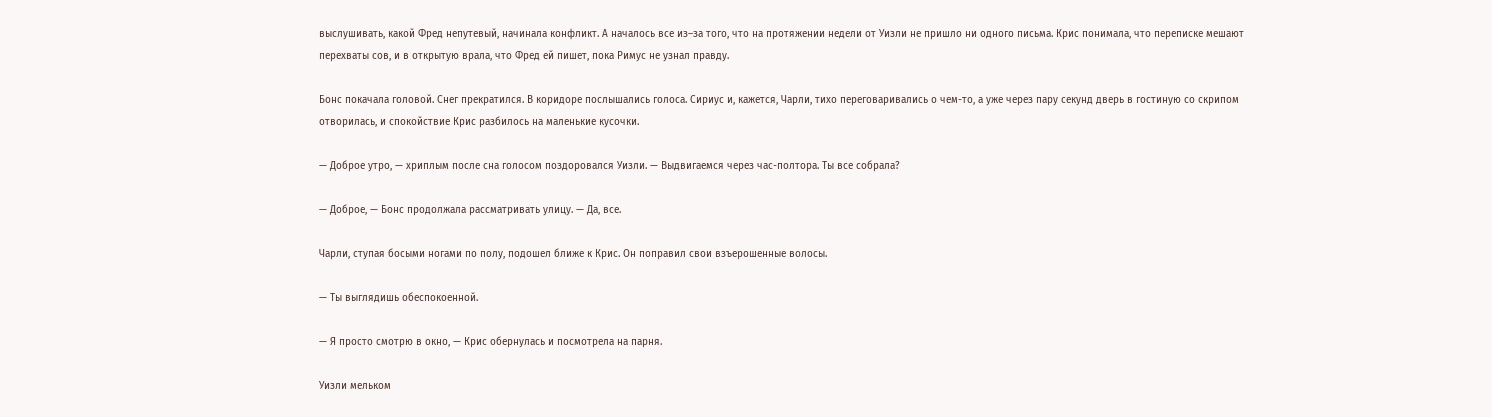выслушивать, какой Фред непутевый, начинала конфликт. А началось все из–за того, что на протяжении недели от Уизли не пришло ни одного письма. Крис понимала, что переписке мешают перехваты сов, и в открытую врала, что Фред ей пишет, пока Римус не узнал правду.

Бонс покачала головой. Снег прекратился. В коридоре послышались голоса. Сириус и, кажется, Чарли, тихо переговаривались о чем-то, а уже через пару секунд дверь в гостиную со скрипом отворилась, и спокойствие Крис разбилось на маленькие кусочки.

— Доброе утро, — хриплым после сна голосом поздоровался Уизли. — Выдвигаемся через час-полтора. Ты все собрала?

— Доброе, — Бонс продолжала рассматривать улицу. — Да, все.

Чарли, ступая босыми ногами по полу, подошел ближе к Крис. Он поправил свои взъерошенные волосы.

— Ты выглядишь обеспокоенной.

— Я просто смотрю в окно, — Крис обернулась и посмотрела на парня.

Уизли мельком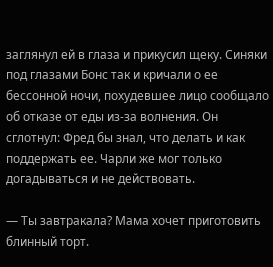заглянул ей в глаза и прикусил щеку. Синяки под глазами Бонс так и кричали о ее бессонной ночи, похудевшее лицо сообщало об отказе от еды из-за волнения. Он сглотнул: Фред бы знал, что делать и как поддержать ее. Чарли же мог только догадываться и не действовать.

— Ты завтракала? Мама хочет приготовить блинный торт.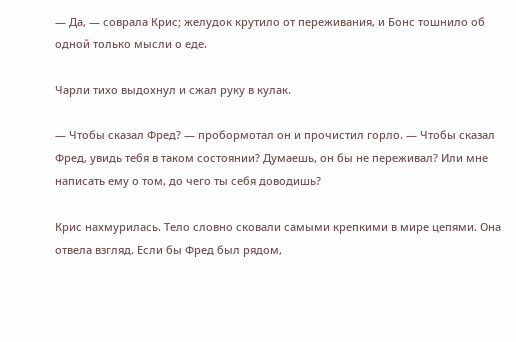— Да, — соврала Крис; желудок крутило от переживания, и Бонс тошнило об одной только мысли о еде.

Чарли тихо выдохнул и сжал руку в кулак.

— Чтобы сказал Фред? — пробормотал он и прочистил горло. — Чтобы сказал Фред, увидь тебя в таком состоянии? Думаешь, он бы не переживал? Или мне написать ему о том, до чего ты себя доводишь?

Крис нахмурилась. Тело словно сковали самыми крепкими в мире цепями. Она отвела взгляд. Если бы Фред был рядом,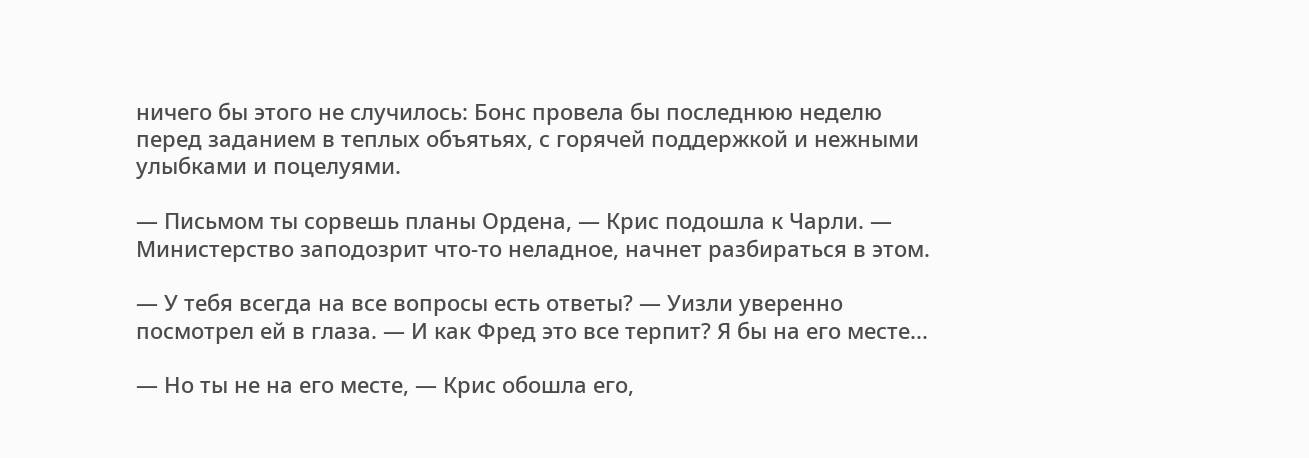ничего бы этого не случилось: Бонс провела бы последнюю неделю перед заданием в теплых объятьях, с горячей поддержкой и нежными улыбками и поцелуями.

— Письмом ты сорвешь планы Ордена, — Крис подошла к Чарли. — Министерство заподозрит что-то неладное, начнет разбираться в этом.

— У тебя всегда на все вопросы есть ответы? — Уизли уверенно посмотрел ей в глаза. — И как Фред это все терпит? Я бы на его месте...

— Но ты не на его месте, — Крис обошла его,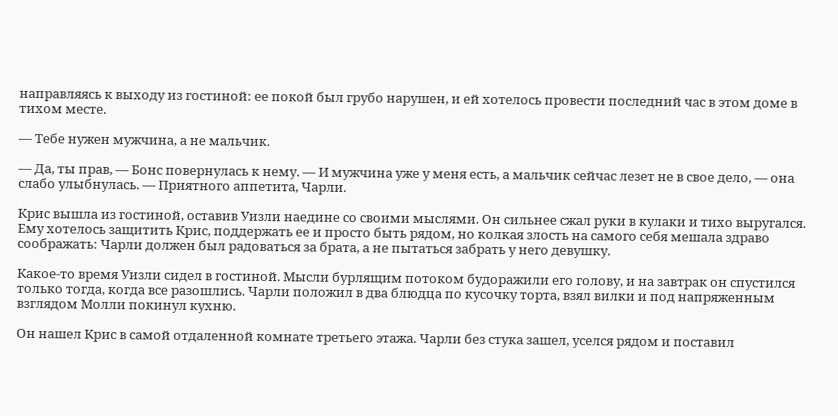направляясь к выходу из гостиной: ее покой был грубо нарушен, и ей хотелось провести последний час в этом доме в тихом месте.

— Тебе нужен мужчина, а не мальчик.

— Да, ты прав, — Бонс повернулась к нему. — И мужчина уже у меня есть, а мальчик сейчас лезет не в свое дело, — она слабо улыбнулась. — Приятного аппетита, Чарли.

Крис вышла из гостиной, оставив Уизли наедине со своими мыслями. Он сильнее сжал руки в кулаки и тихо выругался. Ему хотелось защитить Крис, поддержать ее и просто быть рядом, но колкая злость на самого себя мешала здраво соображать: Чарли должен был радоваться за брата, а не пытаться забрать у него девушку.

Какое-то время Уизли сидел в гостиной. Мысли бурлящим потоком будоражили его голову, и на завтрак он спустился только тогда, когда все разошлись. Чарли положил в два блюдца по кусочку торта, взял вилки и под напряженным взглядом Молли покинул кухню.

Он нашел Крис в самой отдаленной комнате третьего этажа. Чарли без стука зашел, уселся рядом и поставил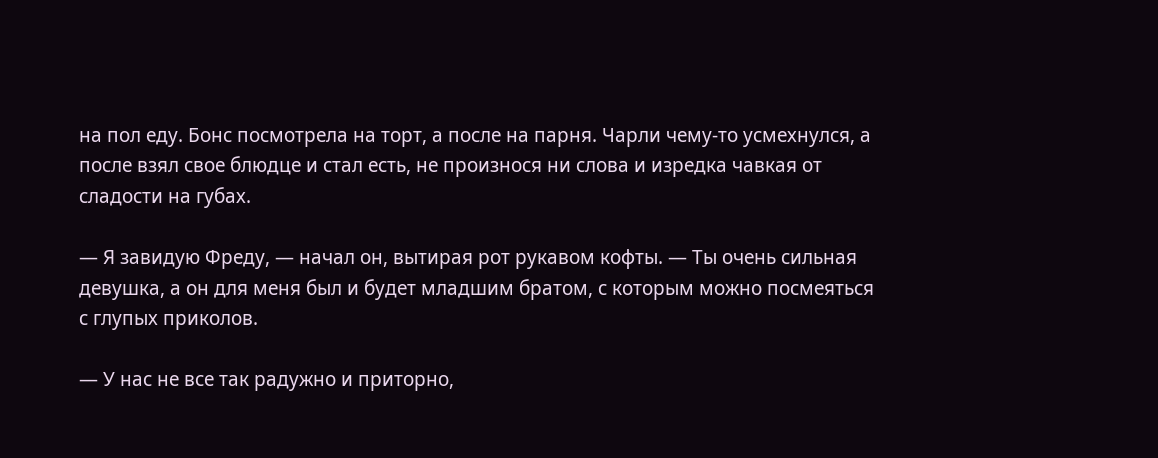на пол еду. Бонс посмотрела на торт, а после на парня. Чарли чему-то усмехнулся, а после взял свое блюдце и стал есть, не произнося ни слова и изредка чавкая от сладости на губах.

— Я завидую Фреду, — начал он, вытирая рот рукавом кофты. — Ты очень сильная девушка, а он для меня был и будет младшим братом, с которым можно посмеяться с глупых приколов.

— У нас не все так радужно и приторно,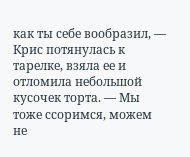как ты себе вообразил, — Крис потянулась к тарелке, взяла ее и отломила небольшой кусочек торта. — Мы тоже ссоримся, можем не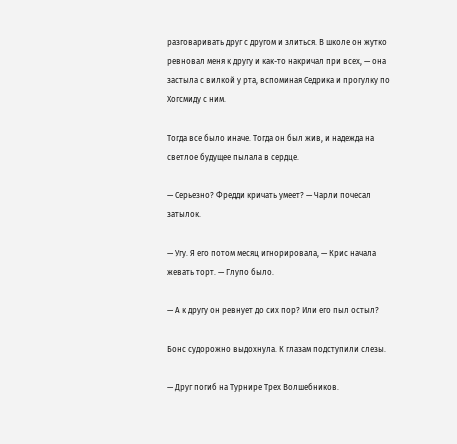разговаривать друг с другом и злиться. В школе он жутко ревновал меня к другу и как-то накричал при всех, — она застыла с вилкой у рта, вспоминая Седрика и прогулку по Хогсмиду с ним.

Тогда все было иначе. Тогда он был жив, и надежда на светлое будущее пылала в сердце.

— Серьезно? Фредди кричать умеет? — Чарли почесал затылок.

— Угу. Я его потом месяц игнорировала, — Крис начала жевать торт. — Глупо было.

— А к другу он ревнует до сих пор? Или его пыл остыл?

Бонс судорожно выдохнула. К глазам подступили слезы.

— Друг погиб на Турнире Трех Волшебников.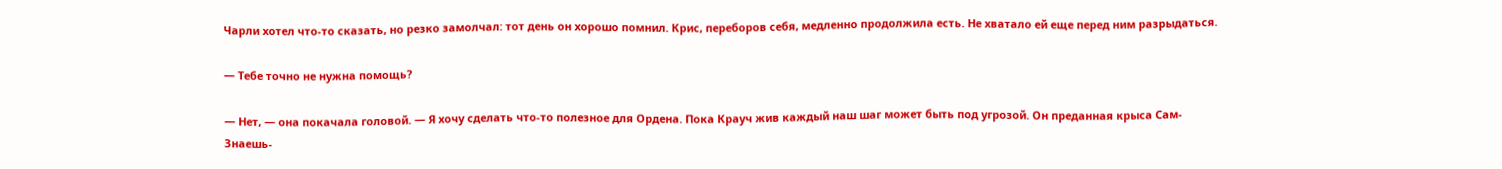Чарли хотел что-то сказать, но резко замолчал: тот день он хорошо помнил. Крис, переборов себя, медленно продолжила есть. Не хватало ей еще перед ним разрыдаться.

— Тебе точно не нужна помощь?

— Нет, — она покачала головой. — Я хочу сделать что-то полезное для Ордена. Пока Крауч жив каждый наш шаг может быть под угрозой. Он преданная крыса Сам-Знаешь-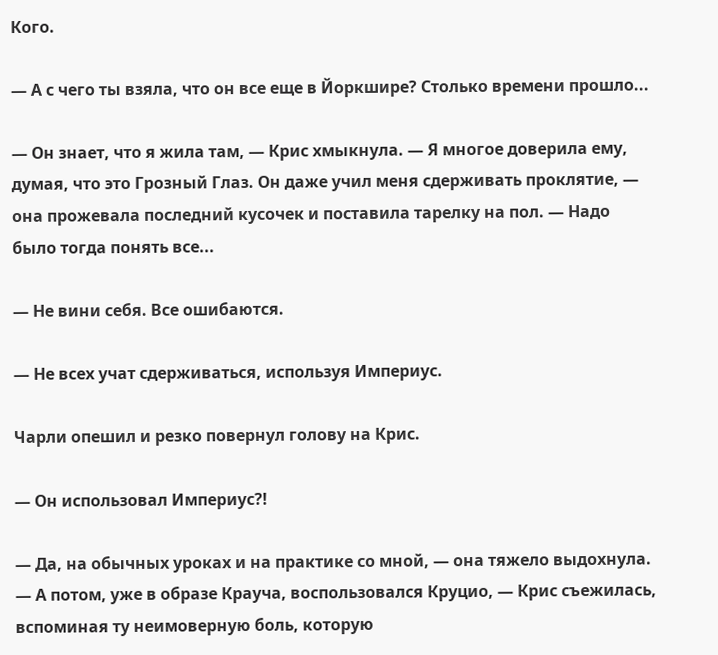Кого.

— А с чего ты взяла, что он все еще в Йоркшире? Столько времени прошло...

— Он знает, что я жила там, — Крис хмыкнула. — Я многое доверила ему, думая, что это Грозный Глаз. Он даже учил меня сдерживать проклятие, — она прожевала последний кусочек и поставила тарелку на пол. — Надо было тогда понять все...

— Не вини себя. Все ошибаются.

— Не всех учат сдерживаться, используя Империус.

Чарли опешил и резко повернул голову на Крис.

— Он использовал Империус?!

— Да, на обычных уроках и на практике со мной, — она тяжело выдохнула. — А потом, уже в образе Крауча, воспользовался Круцио, — Крис съежилась, вспоминая ту неимоверную боль, которую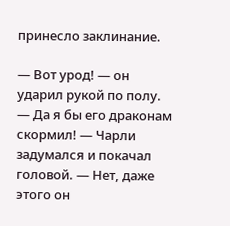принесло заклинание.

— Вот урод! — он ударил рукой по полу. — Да я бы его драконам скормил! — Чарли задумался и покачал головой. — Нет, даже этого он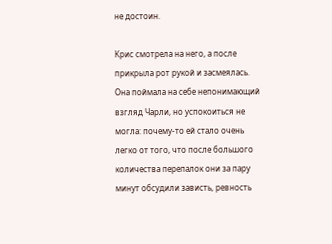не достоин.

Крис смотрела на него, а после прикрыла рот рукой и засмеялась. Она поймала на себе непонимающий взгляд Чарли, но успокоиться не могла: почему-то ей стало очень легко от того, что после большого количества перепалок они за пару минут обсудили зависть, ревность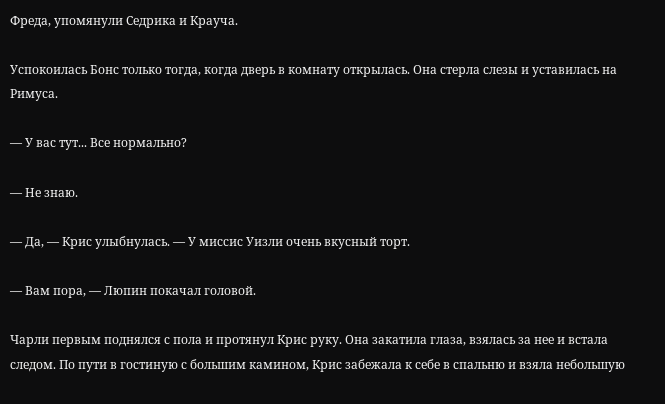Фреда, упомянули Седрика и Крауча.

Успокоилась Бонс только тогда, когда дверь в комнату открылась. Она стерла слезы и уставилась на Римуса.

— У вас тут... Все нормально?

— Не знаю.

— Да, — Крис улыбнулась. — У миссис Уизли очень вкусный торт.

— Вам пора, — Люпин покачал головой.

Чарли первым поднялся с пола и протянул Крис руку. Она закатила глаза, взялась за нее и встала следом. По пути в гостиную с большим камином, Крис забежала к себе в спальню и взяла небольшую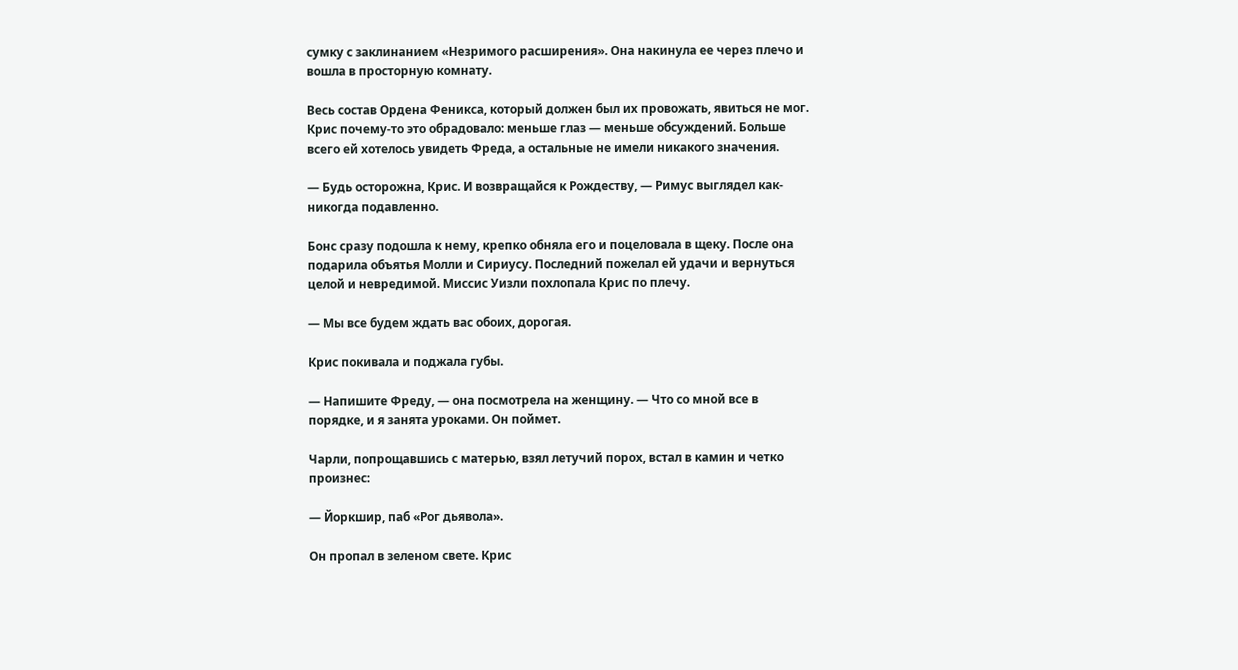сумку с заклинанием «Незримого расширения». Она накинула ее через плечо и вошла в просторную комнату.

Весь состав Ордена Феникса, который должен был их провожать, явиться не мог. Крис почему-то это обрадовало: меньше глаз — меньше обсуждений. Больше всего ей хотелось увидеть Фреда, а остальные не имели никакого значения.

— Будь осторожна, Крис. И возвращайся к Рождеству, — Римус выглядел как-никогда подавленно.

Бонс сразу подошла к нему, крепко обняла его и поцеловала в щеку. После она подарила объятья Молли и Сириусу. Последний пожелал ей удачи и вернуться целой и невредимой. Миссис Уизли похлопала Крис по плечу.

— Мы все будем ждать вас обоих, дорогая.

Крис покивала и поджала губы.

— Напишите Фреду, — она посмотрела на женщину. — Что со мной все в порядке, и я занята уроками. Он поймет.

Чарли, попрощавшись с матерью, взял летучий порох, встал в камин и четко произнес:

— Йоркшир, паб «Рог дьявола».

Он пропал в зеленом свете. Крис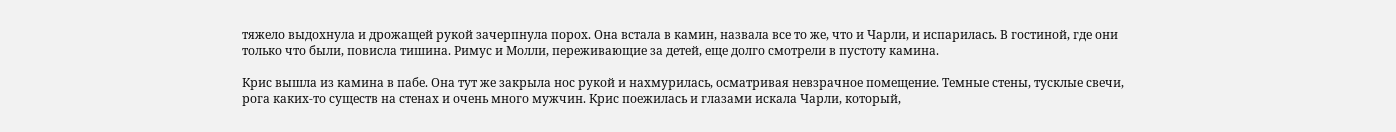тяжело выдохнула и дрожащей рукой зачерпнула порох. Она встала в камин, назвала все то же, что и Чарли, и испарилась. В гостиной, где они только что были, повисла тишина. Римус и Молли, переживающие за детей, еще долго смотрели в пустоту камина.

Крис вышла из камина в пабе. Она тут же закрыла нос рукой и нахмурилась, осматривая невзрачное помещение. Темные стены, тусклые свечи, рога каких-то существ на стенах и очень много мужчин. Крис поежилась и глазами искала Чарли, который,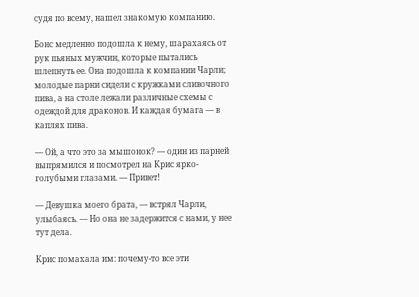судя по всему, нашел знакомую компанию.

Бонс медленно подошла к нему, шарахаясь от рук пьяных мужчин, которые пытались шлепнуть ее. Она подошла к компании Чарли; молодые парни сидели с кружками сливочного пива, а на столе лежали различные схемы с одеждой для драконов. И каждая бумага — в каплях пива.

— Ой, а что это за мышонок? — один из парней выпрямился и посмотрел на Крис ярко-голубыми глазами. — Привет!

— Девушка моего брата, — встрял Чарли, улыбаясь. — Но она не задержится с нами, у нее тут дела.

Крис помахала им: почему-то все эти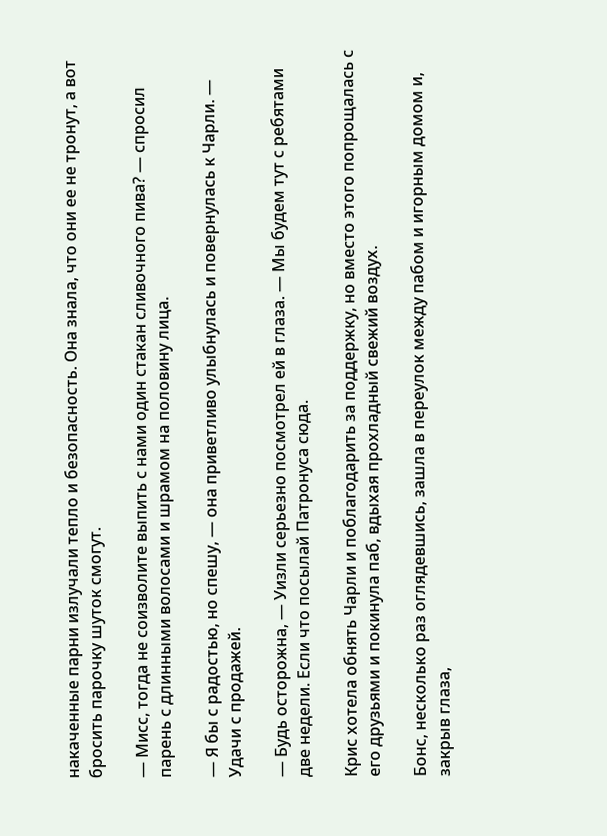накаченные парни излучали тепло и безопасность. Она знала, что они ее не тронут, а вот бросить парочку шуток смогут.

— Мисс, тогда не соизволите выпить с нами один стакан сливочного пива? — спросил парень с длинными волосами и шрамом на половину лица.

— Я бы с радостью, но спешу, — она приветливо улыбнулась и повернулась к Чарли. — Удачи с продажей.

— Будь осторожна, — Уизли серьезно посмотрел ей в глаза. — Мы будем тут с ребятами две недели. Если что посылай Патронуса сюда.

Крис хотела обнять Чарли и поблагодарить за поддержку, но вместо этого попрощалась с его друзьями и покинула паб, вдыхая прохладный свежий воздух.

Бонс, несколько раз оглядевшись, зашла в переулок между пабом и игорным домом и, закрыв глаза,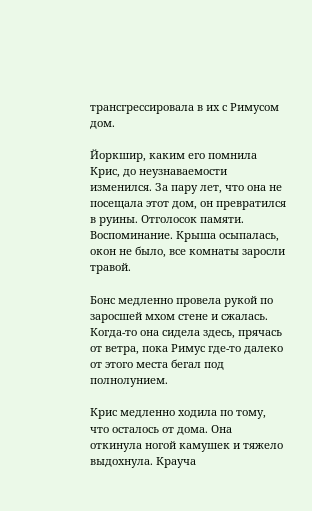трансгрессировала в их с Римусом дом.

Йоркшир, каким его помнила Крис, до неузнаваемости изменился. За пару лет, что она не посещала этот дом, он превратился в руины. Отголосок памяти. Воспоминание. Крыша осыпалась, окон не было, все комнаты заросли травой.

Бонс медленно провела рукой по заросшей мхом стене и сжалась. Когда-то она сидела здесь, прячась от ветра, пока Римус где-то далеко от этого места бегал под полнолунием.

Крис медленно ходила по тому, что осталось от дома. Она откинула ногой камушек и тяжело выдохнула. Крауча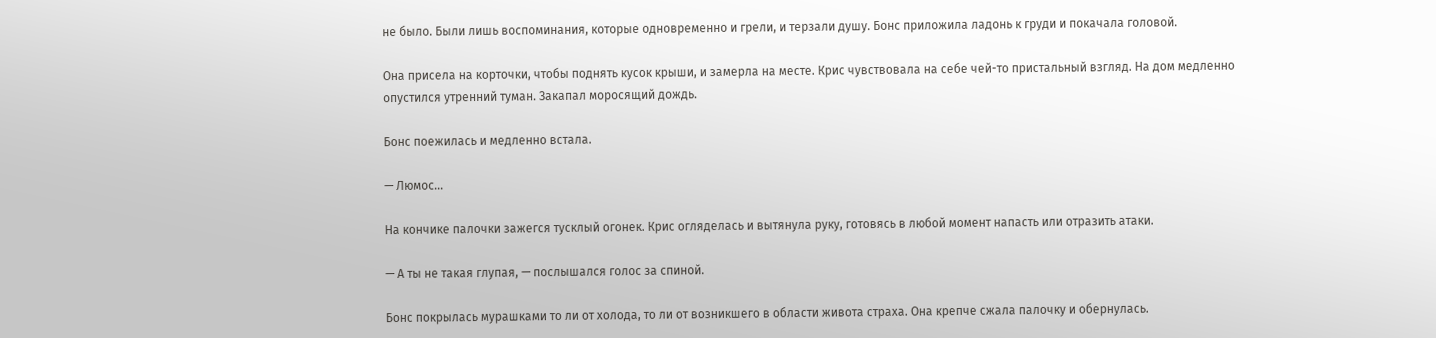не было. Были лишь воспоминания, которые одновременно и грели, и терзали душу. Бонс приложила ладонь к груди и покачала головой.

Она присела на корточки, чтобы поднять кусок крыши, и замерла на месте. Крис чувствовала на себе чей-то пристальный взгляд. На дом медленно опустился утренний туман. Закапал моросящий дождь.

Бонс поежилась и медленно встала.

— Люмос...

На кончике палочки зажегся тусклый огонек. Крис огляделась и вытянула руку, готовясь в любой момент напасть или отразить атаки.

— А ты не такая глупая, — послышался голос за спиной.

Бонс покрылась мурашками то ли от холода, то ли от возникшего в области живота страха. Она крепче сжала палочку и обернулась.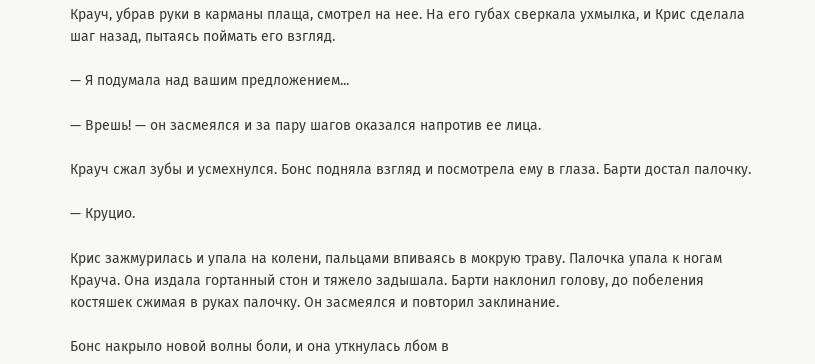Крауч, убрав руки в карманы плаща, смотрел на нее. На его губах сверкала ухмылка, и Крис сделала шаг назад, пытаясь поймать его взгляд.

— Я подумала над вашим предложением...

— Врешь! — он засмеялся и за пару шагов оказался напротив ее лица.

Крауч сжал зубы и усмехнулся. Бонс подняла взгляд и посмотрела ему в глаза. Барти достал палочку.

— Круцио.

Крис зажмурилась и упала на колени, пальцами впиваясь в мокрую траву. Палочка упала к ногам Крауча. Она издала гортанный стон и тяжело задышала. Барти наклонил голову, до побеления костяшек сжимая в руках палочку. Он засмеялся и повторил заклинание.

Бонс накрыло новой волны боли, и она уткнулась лбом в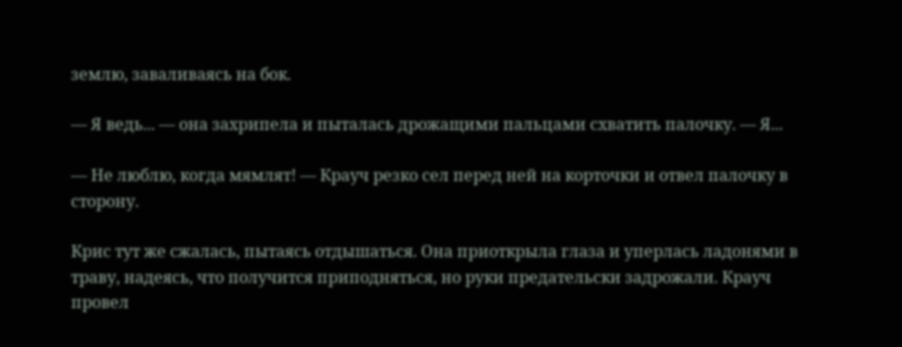землю, заваливаясь на бок.

— Я ведь... — она захрипела и пыталась дрожащими пальцами схватить палочку. — Я...

— Не люблю, когда мямлят! — Крауч резко сел перед ней на корточки и отвел палочку в сторону.

Крис тут же сжалась, пытаясь отдышаться. Она приоткрыла глаза и уперлась ладонями в траву, надеясь, что получится приподняться, но руки предательски задрожали. Крауч провел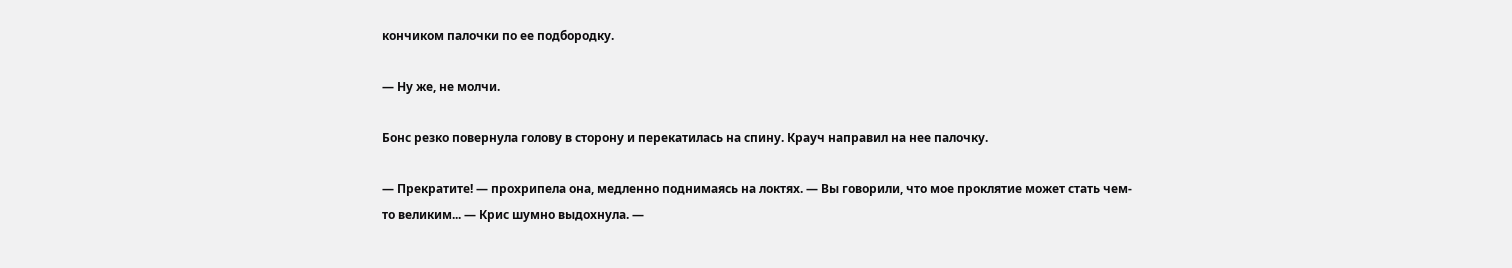кончиком палочки по ее подбородку.

— Ну же, не молчи.

Бонс резко повернула голову в сторону и перекатилась на спину. Крауч направил на нее палочку.

— Прекратите! — прохрипела она, медленно поднимаясь на локтях. — Вы говорили, что мое проклятие может стать чем-то великим... — Крис шумно выдохнула. —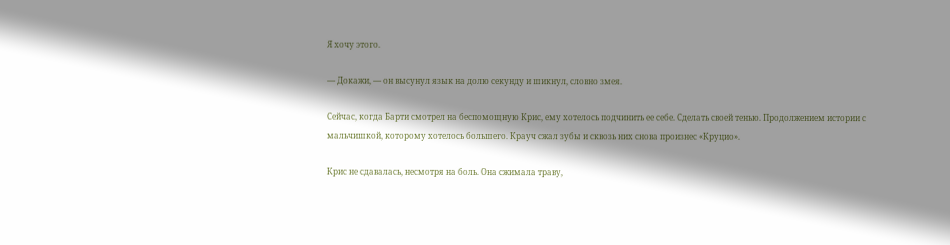Я хочу этого.

— Докажи, — он высунул язык на долю секунду и шикнул, словно змея.

Сейчас, когда Барти смотрел на беспомощную Крис, ему хотелось подчинить ее себе. Сделать своей тенью. Продолжением истории с мальчишкой, которому хотелось большего. Крауч сжал зубы и сквозь них снова произнес «Круцио».

Крис не сдавалась, несмотря на боль. Она сжимала траву,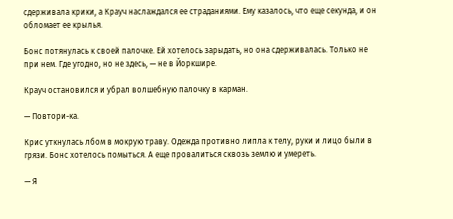сдерживала крики, а Крауч наслаждался ее страданиями. Ему казалось, что еще секунда, и он обломает ее крылья.

Бонс потянулась к своей палочке. Ей хотелось зарыдать, но она сдерживалась. Только не при нем. Где угодно, но не здесь, — не в Йоркшире.

Крауч остановился и убрал волшебную палочку в карман.

— Повтори-ка.

Крис уткнулась лбом в мокрую траву. Одежда противно липла к телу, руки и лицо были в грязи. Бонс хотелось помыться. А еще провалиться сквозь землю и умереть.

— Я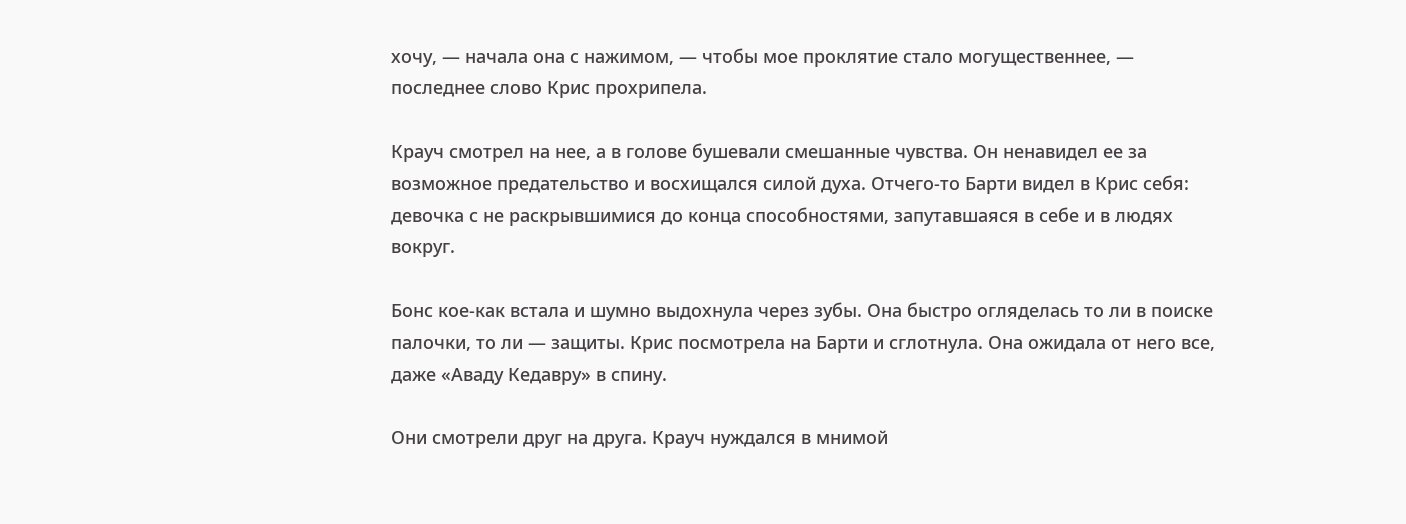хочу, — начала она с нажимом, — чтобы мое проклятие стало могущественнее, — последнее слово Крис прохрипела.

Крауч смотрел на нее, а в голове бушевали смешанные чувства. Он ненавидел ее за возможное предательство и восхищался силой духа. Отчего-то Барти видел в Крис себя: девочка с не раскрывшимися до конца способностями, запутавшаяся в себе и в людях вокруг.

Бонс кое-как встала и шумно выдохнула через зубы. Она быстро огляделась то ли в поиске палочки, то ли — защиты. Крис посмотрела на Барти и сглотнула. Она ожидала от него все, даже «Аваду Кедавру» в спину.

Они смотрели друг на друга. Крауч нуждался в мнимой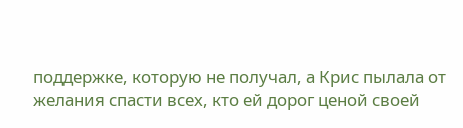поддержке, которую не получал, а Крис пылала от желания спасти всех, кто ей дорог ценой своей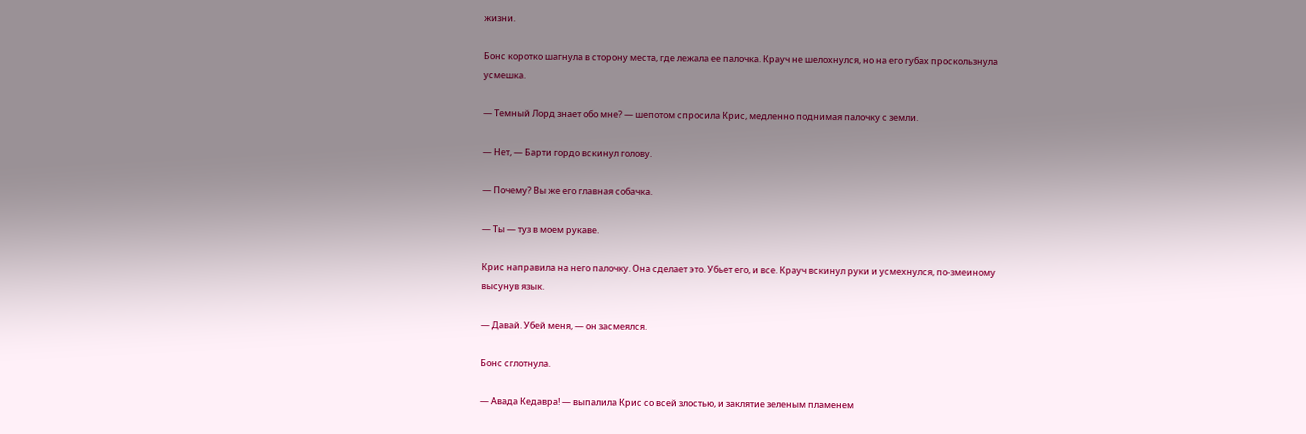жизни.

Бонс коротко шагнула в сторону места, где лежала ее палочка. Крауч не шелохнулся, но на его губах проскользнула усмешка.

— Темный Лорд знает обо мне? — шепотом спросила Крис, медленно поднимая палочку с земли.

— Нет, — Барти гордо вскинул голову.

— Почему? Вы же его главная собачка.

— Ты — туз в моем рукаве.

Крис направила на него палочку. Она сделает это. Убьет его, и все. Крауч вскинул руки и усмехнулся, по-змеиному высунув язык.

— Давай. Убей меня, — он засмеялся.

Бонс сглотнула.

— Авада Кедавра! — выпалила Крис со всей злостью, и заклятие зеленым пламенем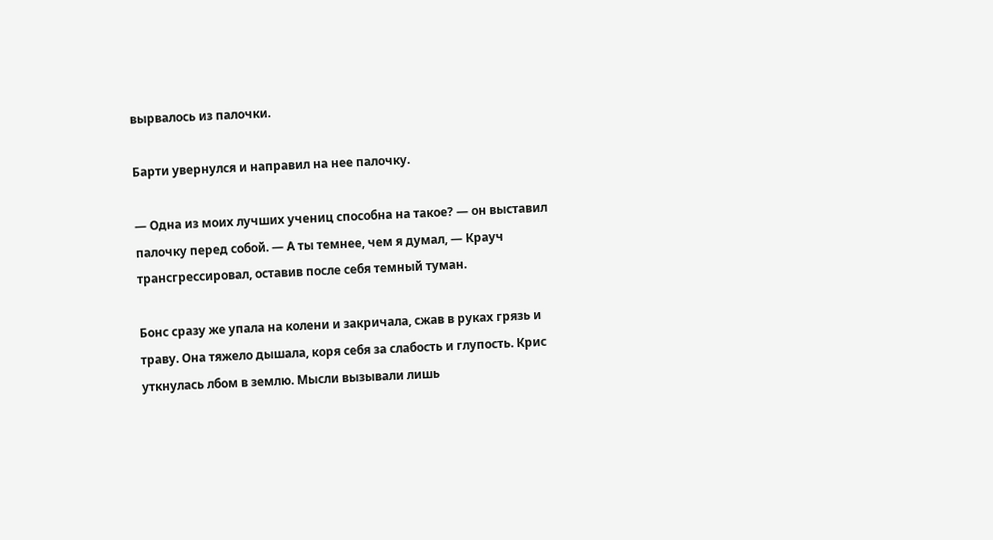вырвалось из палочки.

Барти увернулся и направил на нее палочку.

— Одна из моих лучших учениц способна на такое? — он выставил палочку перед собой. — А ты темнее, чем я думал, — Крауч трансгрессировал, оставив после себя темный туман.

Бонс сразу же упала на колени и закричала, сжав в руках грязь и траву. Она тяжело дышала, коря себя за слабость и глупость. Крис уткнулась лбом в землю. Мысли вызывали лишь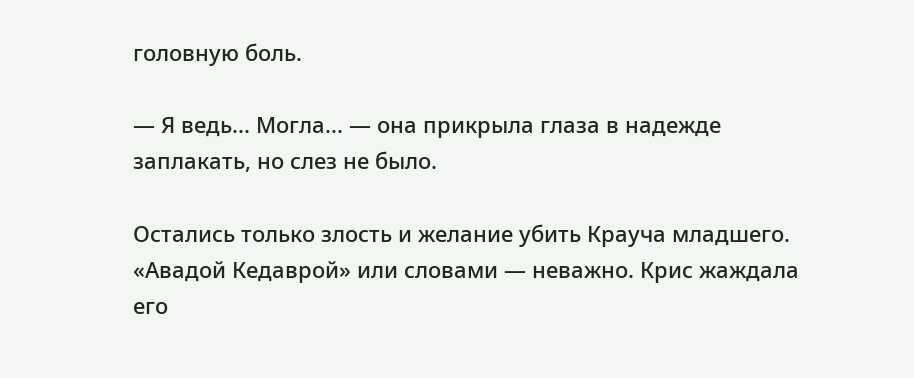головную боль.

— Я ведь... Могла... — она прикрыла глаза в надежде заплакать, но слез не было.

Остались только злость и желание убить Крауча младшего. «Авадой Кедаврой» или словами — неважно. Крис жаждала его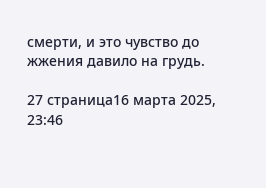смерти, и это чувство до жжения давило на грудь.

27 страница16 марта 2025, 23:46